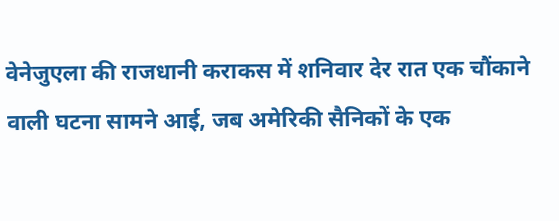वेनेजुएला की राजधानी कराकस में शनिवार देर रात एक चौंकाने वाली घटना सामने आई, जब अमेरिकी सैनिकों के एक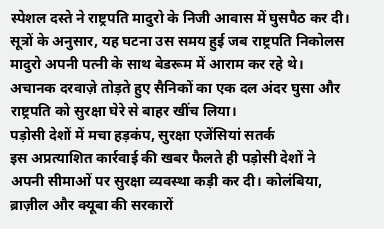स्पेशल दस्ते ने राष्ट्रपति मादुरो के निजी आवास में घुसपैठ कर दी। सूत्रों के अनुसार, यह घटना उस समय हुई जब राष्ट्रपति निकोलस मादुरो अपनी पत्नी के साथ बेडरूम में आराम कर रहे थे। अचानक दरवाज़े तोड़ते हुए सैनिकों का एक दल अंदर घुसा और राष्ट्रपति को सुरक्षा घेरे से बाहर खींच लिया।
पड़ोसी देशों में मचा हड़कंप, सुरक्षा एजेंसियां सतर्क
इस अप्रत्याशित कार्रवाई की खबर फैलते ही पड़ोसी देशों ने अपनी सीमाओं पर सुरक्षा व्यवस्था कड़ी कर दी। कोलंबिया, ब्राज़ील और क्यूबा की सरकारों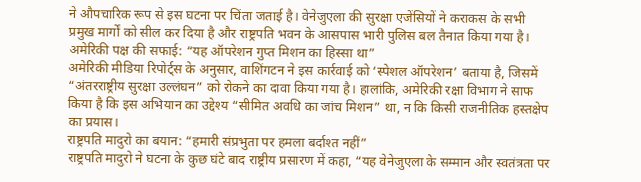ने औपचारिक रूप से इस घटना पर चिंता जताई है। वेनेजुएला की सुरक्षा एजेंसियों ने कराकस के सभी प्रमुख मार्गों को सील कर दिया है और राष्ट्रपति भवन के आसपास भारी पुलिस बल तैनात किया गया है।
अमेरिकी पक्ष की सफाई: “यह ऑपरेशन गुप्त मिशन का हिस्सा था”
अमेरिकी मीडिया रिपोर्ट्स के अनुसार, वाशिंगटन ने इस कार्रवाई को ‘स्पेशल ऑपरेशन’ बताया है, जिसमें “अंतरराष्ट्रीय सुरक्षा उल्लंघन” को रोकने का दावा किया गया है। हालांकि, अमेरिकी रक्षा विभाग ने साफ किया है कि इस अभियान का उद्देश्य “सीमित अवधि का जांच मिशन” था, न कि किसी राजनीतिक हस्तक्षेप का प्रयास।
राष्ट्रपति मादुरो का बयान: “हमारी संप्रभुता पर हमला बर्दाश्त नहीं”
राष्ट्रपति मादुरो ने घटना के कुछ घंटे बाद राष्ट्रीय प्रसारण में कहा, “यह वेनेजुएला के सम्मान और स्वतंत्रता पर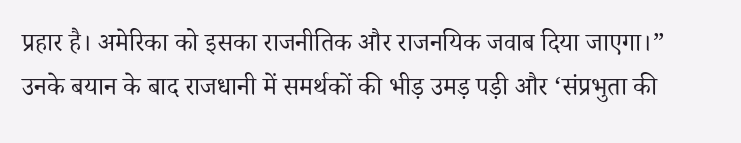प्रहार है। अमेरिका को इसका राजनीतिक और राजनयिक जवाब दिया जाएगा।” उनके बयान के बाद राजधानी में समर्थकों की भीड़ उमड़ पड़ी और ‘संप्रभुता की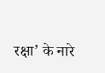रक्षा’ के नारे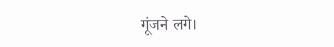गूंजने लगे।